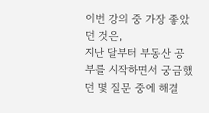이번 강의 중 가장 좋았던 것은,
지난 달부터 부동산 공부를 시작하면서 궁금했던 몇 질문 중에 해결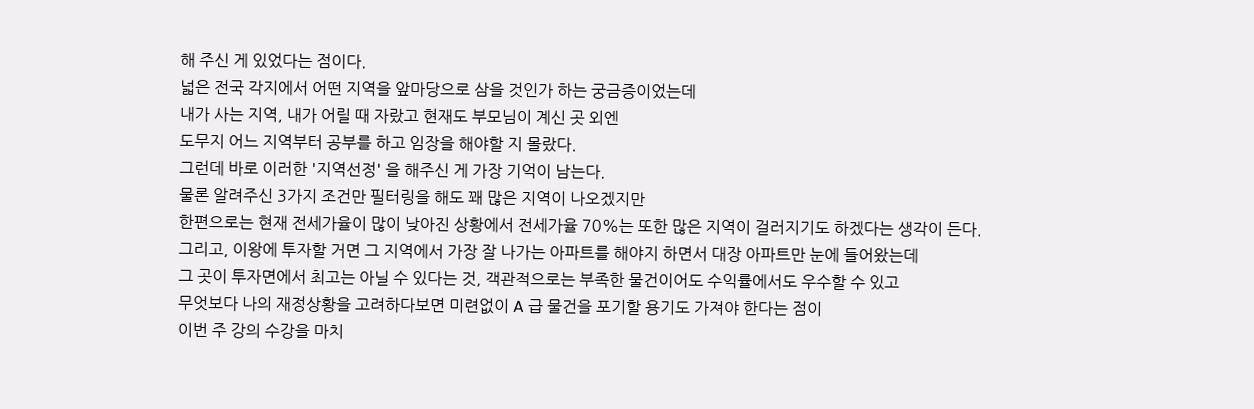해 주신 게 있었다는 점이다.
넓은 전국 각지에서 어떤 지역을 앞마당으로 삼을 것인가 하는 궁금증이었는데
내가 사는 지역, 내가 어릴 때 자랐고 현재도 부모님이 계신 곳 외엔
도무지 어느 지역부터 공부를 하고 임장을 해야할 지 몰랐다.
그런데 바로 이러한 '지역선정' 을 해주신 게 가장 기억이 남는다.
물론 알려주신 3가지 조건만 필터링을 해도 꽤 많은 지역이 나오겠지만
한편으로는 현재 전세가율이 많이 낮아진 상황에서 전세가율 70%는 또한 많은 지역이 걸러지기도 하겠다는 생각이 든다.
그리고, 이왕에 투자할 거면 그 지역에서 가장 잘 나가는 아파트를 해야지 하면서 대장 아파트만 눈에 들어왔는데
그 곳이 투자면에서 최고는 아닐 수 있다는 것, 객관적으로는 부족한 물건이어도 수익률에서도 우수할 수 있고
무엇보다 나의 재정상황을 고려하다보면 미련없이 A 급 물건을 포기할 용기도 가져야 한다는 점이
이번 주 강의 수강을 마치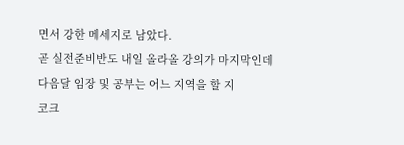면서 강한 메세지로 남았다.
곧 실전준비반도 내일 올라올 강의가 마지막인데
다음달 임장 및 공부는 어느 지역을 할 지
코크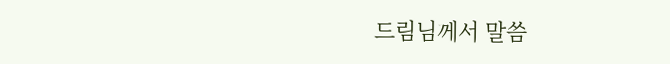드림님께서 말씀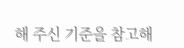해 주신 기준을 참고해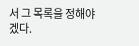서 그 목록을 정해야 겠다.